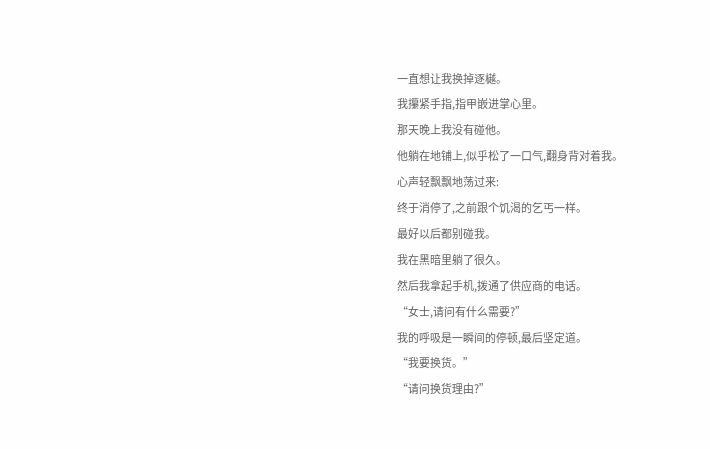一直想让我换掉逐樾。
我攥紧手指,指甲嵌进掌心里。
那天晚上我没有碰他。
他躺在地铺上,似乎松了一口气,翻身背对着我。
心声轻飘飘地荡过来:
终于消停了,之前跟个饥渴的乞丐一样。
最好以后都别碰我。
我在黑暗里躺了很久。
然后我拿起手机,拨通了供应商的电话。
“女士,请问有什么需要?”
我的呼吸是一瞬间的停顿,最后坚定道。
“我要换货。”
“请问换货理由?”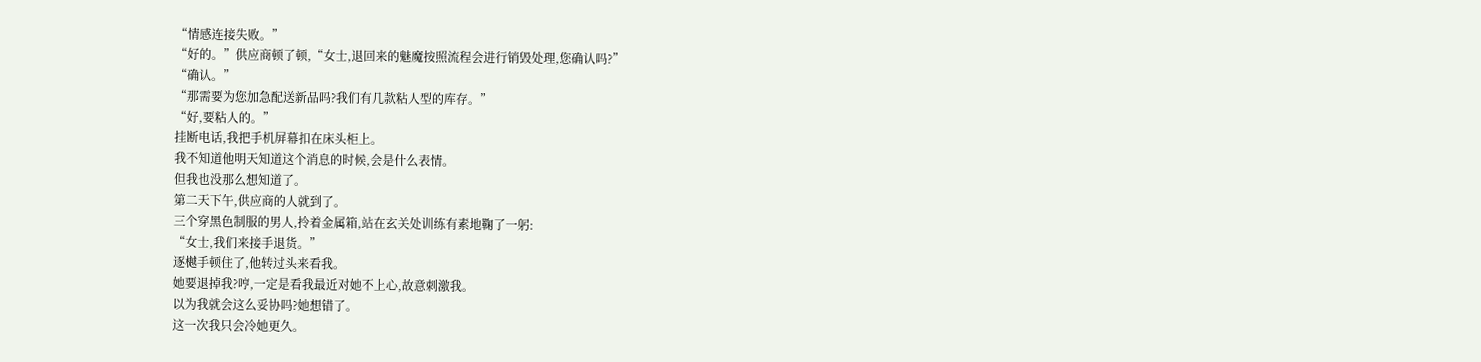“情感连接失败。”
“好的。”供应商顿了顿,“女士,退回来的魅魔按照流程会进行销毁处理,您确认吗?”
“确认。”
“那需要为您加急配送新品吗?我们有几款粘人型的库存。”
“好,要粘人的。”
挂断电话,我把手机屏幕扣在床头柜上。
我不知道他明天知道这个消息的时候,会是什么表情。
但我也没那么想知道了。
第二天下午,供应商的人就到了。
三个穿黑色制服的男人,拎着金属箱,站在玄关处训练有素地鞠了一躬:
“女士,我们来接手退货。”
逐樾手顿住了,他转过头来看我。
她要退掉我?哼,一定是看我最近对她不上心,故意刺激我。
以为我就会这么妥协吗?她想错了。
这一次我只会冷她更久。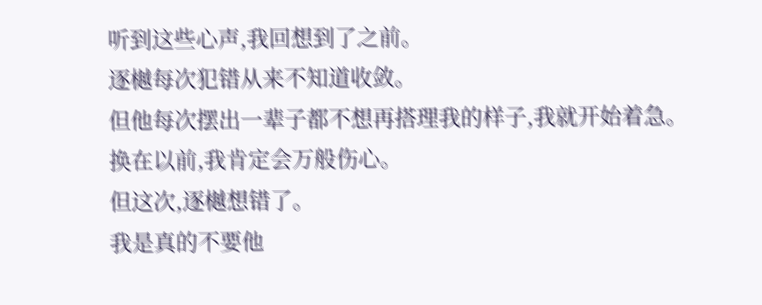听到这些心声,我回想到了之前。
逐樾每次犯错从来不知道收敛。
但他每次摆出一辈子都不想再搭理我的样子,我就开始着急。
换在以前,我肯定会万般伤心。
但这次,逐樾想错了。
我是真的不要他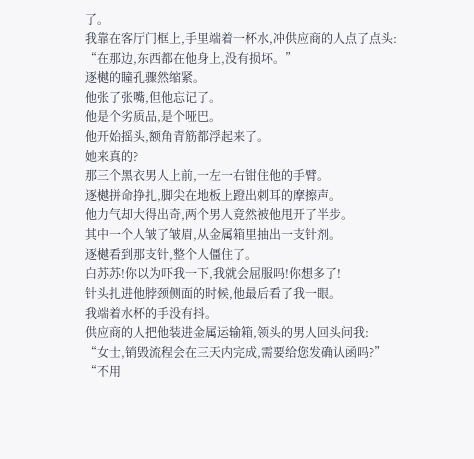了。
我靠在客厅门框上,手里端着一杯水,冲供应商的人点了点头:
“在那边,东西都在他身上,没有损坏。”
逐樾的瞳孔骤然缩紧。
他张了张嘴,但他忘记了。
他是个劣质品,是个哑巴。
他开始摇头,额角青筋都浮起来了。
她来真的?
那三个黑衣男人上前,一左一右钳住他的手臂。
逐樾拼命挣扎,脚尖在地板上蹬出刺耳的摩擦声。
他力气却大得出奇,两个男人竟然被他甩开了半步。
其中一个人皱了皱眉,从金属箱里抽出一支针剂。
逐樾看到那支针,整个人僵住了。
白苏苏!你以为吓我一下,我就会屈服吗!你想多了!
针头扎进他脖颈侧面的时候,他最后看了我一眼。
我端着水杯的手没有抖。
供应商的人把他装进金属运输箱,领头的男人回头问我:
“女士,销毁流程会在三天内完成,需要给您发确认函吗?”
“不用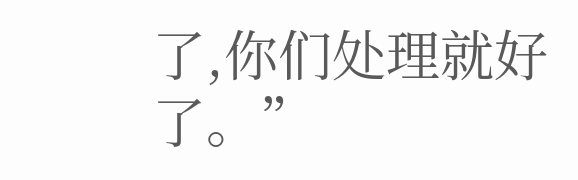了,你们处理就好了。”